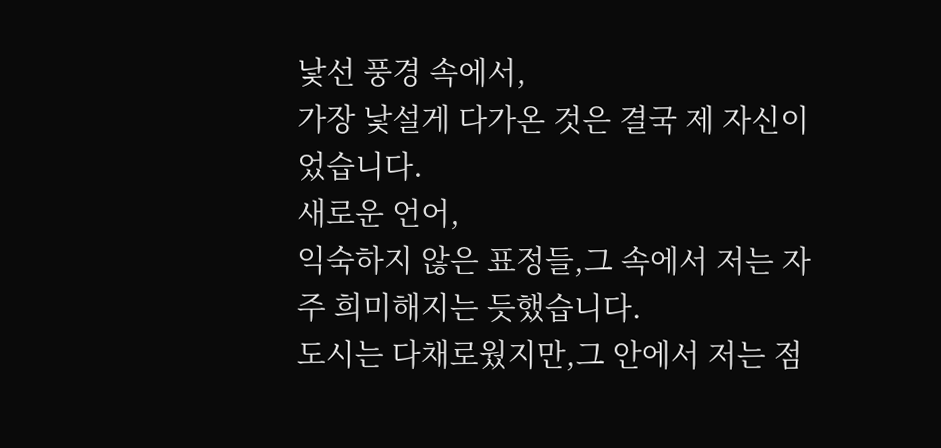낯선 풍경 속에서,
가장 낯설게 다가온 것은 결국 제 자신이었습니다.
새로운 언어,
익숙하지 않은 표정들,그 속에서 저는 자주 희미해지는 듯했습니다.
도시는 다채로웠지만,그 안에서 저는 점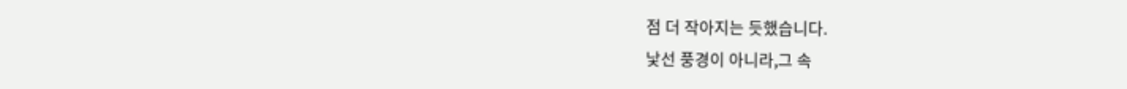점 더 작아지는 듯했습니다.
낯선 풍경이 아니라,그 속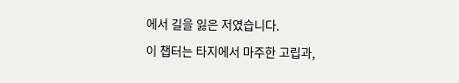에서 길을 잃은 저였습니다.
이 챕터는 타지에서 마주한 고립과,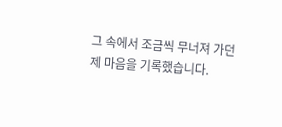그 속에서 조금씩 무너져 가던 제 마음을 기록했습니다.